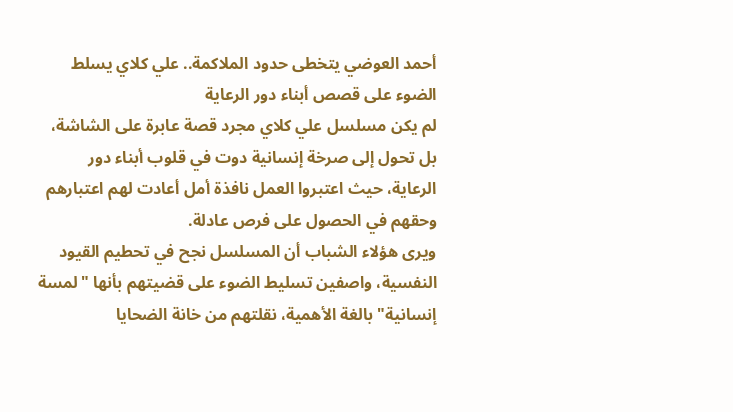أحمد العوضي يتخطى حدود الملاكمة.. علي كلاي يسلط الضوء على قصص أبناء دور الرعاية
لم يكن مسلسل علي كلاي مجرد قصة عابرة على الشاشة، بل تحول إلى صرخة إنسانية دوت في قلوب أبناء دور الرعاية، حيث اعتبروا العمل نافذة أمل أعادت لهم اعتبارهم وحقهم في الحصول على فرص عادلة.
ويرى هؤلاء الشباب أن المسلسل نجح في تحطيم القيود النفسية، واصفين تسليط الضوء على قضيتهم بأنها "لمسة إنسانية" بالغة الأهمية، نقلتهم من خانة الضحايا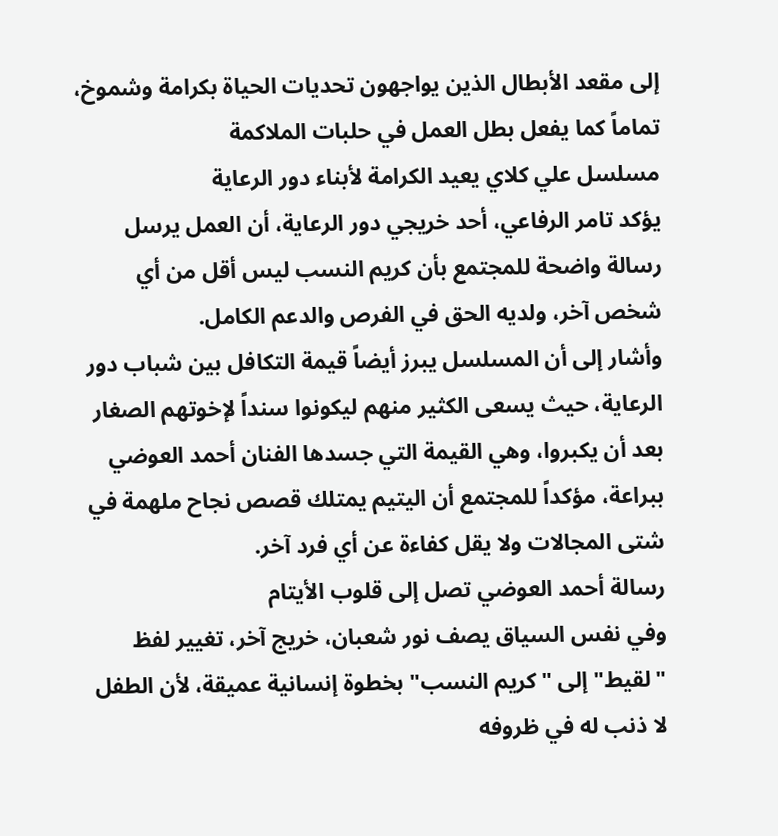إلى مقعد الأبطال الذين يواجهون تحديات الحياة بكرامة وشموخ، تماماً كما يفعل بطل العمل في حلبات الملاكمة
مسلسل علي كلاي يعيد الكرامة لأبناء دور الرعاية
يؤكد تامر الرفاعي، أحد خريجي دور الرعاية، أن العمل يرسل رسالة واضحة للمجتمع بأن كريم النسب ليس أقل من أي شخص آخر، ولديه الحق في الفرص والدعم الكامل.
وأشار إلى أن المسلسل يبرز أيضاً قيمة التكافل بين شباب دور الرعاية، حيث يسعى الكثير منهم ليكونوا سنداً لإخوتهم الصغار بعد أن يكبروا، وهي القيمة التي جسدها الفنان أحمد العوضي ببراعة، مؤكداً للمجتمع أن اليتيم يمتلك قصص نجاح ملهمة في شتى المجالات ولا يقل كفاءة عن أي فرد آخر.
رسالة أحمد العوضي تصل إلى قلوب الأيتام
وفي نفس السياق يصف نور شعبان، خريج آخر، تغيير لفظ "لقيط" إلى "كريم النسب" بخطوة إنسانية عميقة، لأن الطفل لا ذنب له في ظروفه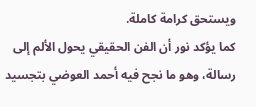ويستحق كرامة كاملة.
كما يؤكد نور أن الفن الحقيقي يحول الألم إلى رسالة، وهو ما نجح فيه أحمد العوضي بتجسيد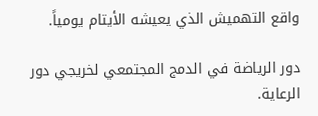واقع التهميش الذي يعيشه الأيتام يومياً.

دور الرياضة في الدمج المجتمعي لخريجي دور الرعاية.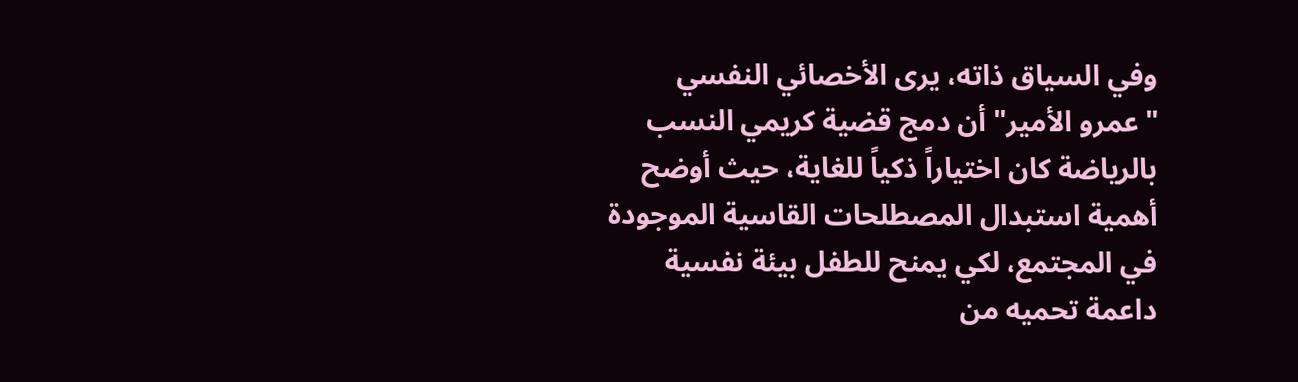وفي السياق ذاته، يرى الأخصائي النفسي "عمرو الأمير" أن دمج قضية كريمي النسب بالرياضة كان اختياراً ذكياً للغاية، حيث أوضح أهمية استبدال المصطلحات القاسية الموجودة في المجتمع، لكي يمنح للطفل بيئة نفسية داعمة تحميه من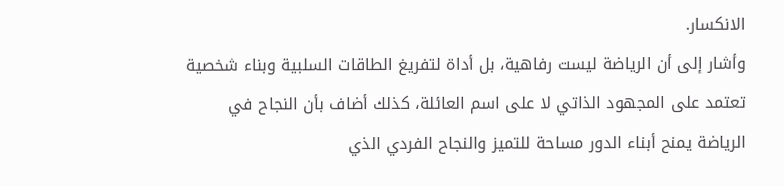الانكسار.
وأشار إلى أن الرياضة ليست رفاهية، بل أداة لتفريغ الطاقات السلبية وبناء شخصية تعتمد على المجهود الذاتي لا على اسم العائلة، كذلك أضاف بأن النجاح في الرياضة يمنح أبناء الدور مساحة للتميز والنجاح الفردي الذي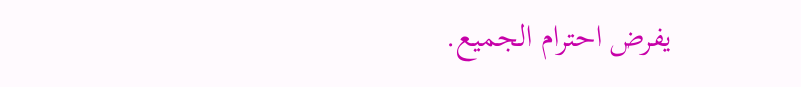يفرض احترام الجميع.